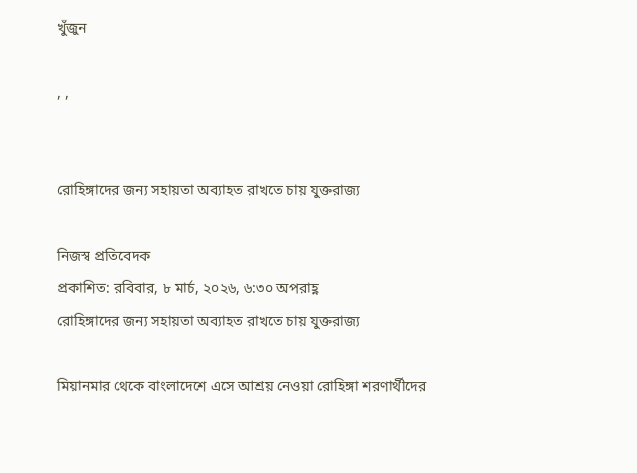খুঁজুন

, ,


রোহিঙ্গাদের জন্য সহায়তা অব্যাহত রাখতে চায় যুক্তরাজ্য

নিজস্ব প্রতিবেদক
প্রকাশিত: রবিবার, ৮ মার্চ, ২০২৬, ৬:৩০ অপরাহ্ণ
রোহিঙ্গাদের জন্য সহায়তা অব্যাহত রাখতে চায় যুক্তরাজ্য

মিয়ানমার থেকে বাংলাদেশে এসে আশ্রয় নেওয়া রোহিঙ্গা শরণার্থীদের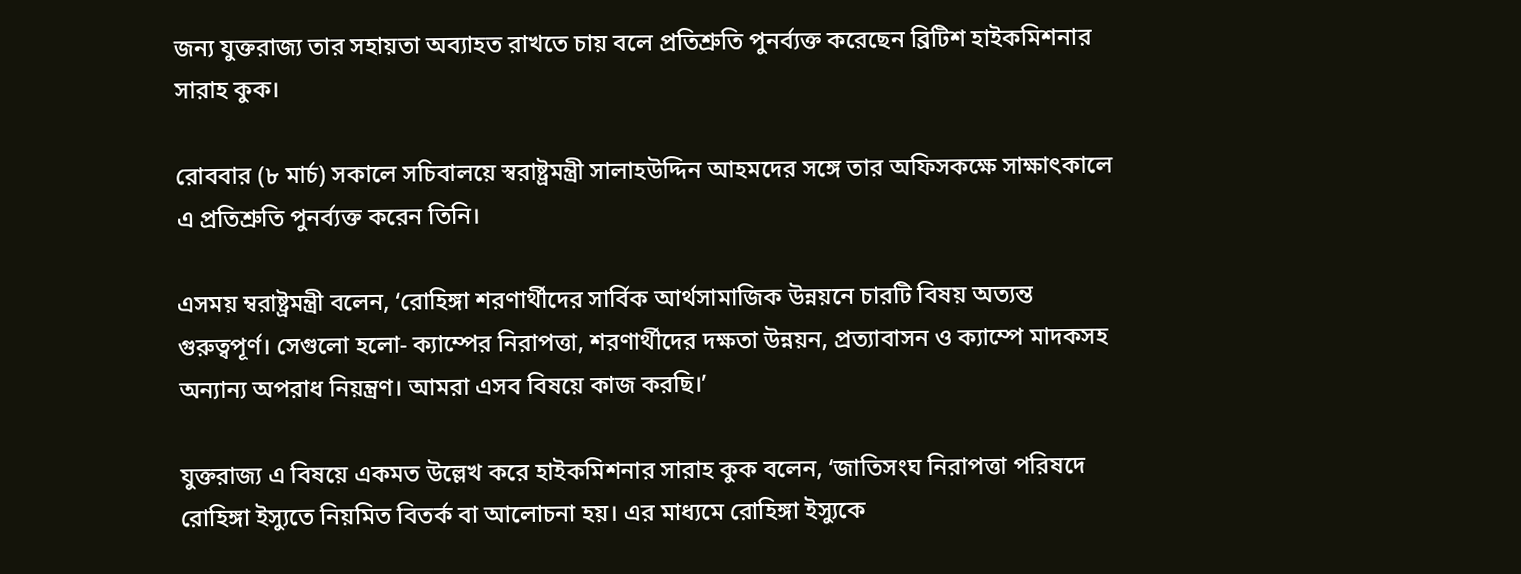জন্য যুক্তরাজ্য তার সহায়তা অব্যাহত রাখতে চায় বলে প্রতিশ্রুতি পুনর্ব্যক্ত করেছেন ব্রিটিশ হাইকমিশনার সারাহ কুক।

রোববার (৮ মার্চ) সকালে সচিবালয়ে স্বরাষ্ট্রমন্ত্রী সালাহউদ্দিন আহমদের সঙ্গে তার অফিসকক্ষে সাক্ষাৎকালে এ প্রতিশ্রুতি পুনর্ব্যক্ত করেন তিনি।

এসময় ম্বরাষ্ট্রমন্ত্রী বলেন, ‘রোহিঙ্গা শরণার্থীদের সার্বিক আর্থসামাজিক উন্নয়নে চারটি বিষয় অত্যন্ত গুরুত্বপূর্ণ। সেগুলো হলো- ক্যাম্পের নিরাপত্তা, শরণার্থীদের দক্ষতা উন্নয়ন, প্রত্যাবাসন ও ক্যাম্পে মাদকসহ অন্যান্য অপরাধ নিয়ন্ত্রণ। আমরা এসব বিষয়ে কাজ করছি।’

যুক্তরাজ্য এ বিষয়ে একমত উল্লেখ করে হাইকমিশনার সারাহ কুক বলেন, ‘জাতিসংঘ নিরাপত্তা পরিষদে রোহিঙ্গা ইস্যুতে নিয়মিত বিতর্ক বা আলোচনা হয়। এর মাধ্যমে রোহিঙ্গা ইস্যুকে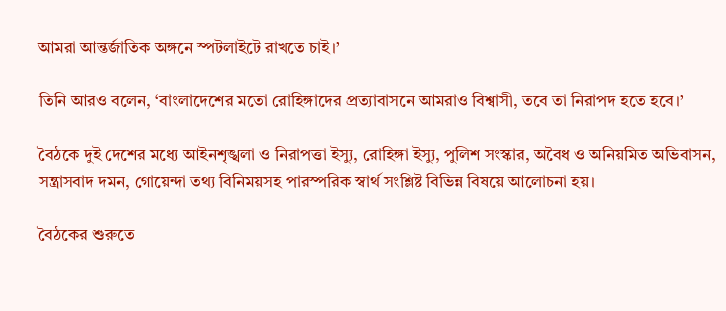আমরা আন্তর্জাতিক অঙ্গনে স্পটলাইটে রাখতে চাই।’

তিনি আরও বলেন, ‘বাংলাদেশের মতো রোহিঙ্গাদের প্রত্যাবাসনে আমরাও বিশ্বাসী, তবে তা নিরাপদ হতে হবে।’

বৈঠকে দুই দেশের মধ্যে আইনশৃঙ্খলা ও নিরাপত্তা ইস্যু, রোহিঙ্গা ইস্যু, পুলিশ সংস্কার, অবৈধ ও অনিয়মিত অভিবাসন, সন্ত্রাসবাদ দমন, গোয়েন্দা তথ্য বিনিময়সহ পারস্পরিক স্বার্থ সংশ্লিষ্ট বিভিন্ন বিষয়ে আলোচনা হয়।

বৈঠকের শুরুতে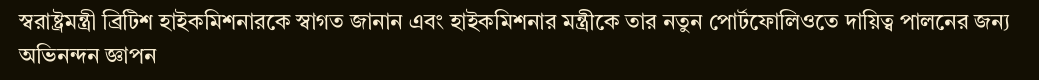স্বরাষ্ট্রমন্ত্রী ব্রিটিশ হাইকমিশনারকে স্বাগত জানান এবং হাইকমিশনার মন্ত্রীকে তার নতুন পোর্টফোলিওতে দায়িত্ব পালনের জন্য অভিনন্দন জ্ঞাপন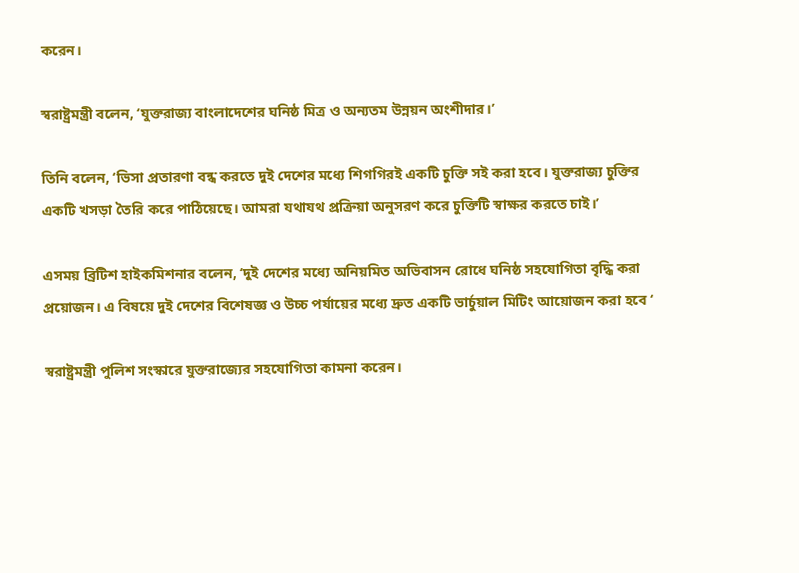করেন।

স্বরাষ্ট্রমন্ত্রী বলেন, ‘যুক্তরাজ্য বাংলাদেশের ঘনিষ্ঠ মিত্র ও অন্যতম উন্নয়ন অংশীদার।’

তিনি বলেন, ‘ভিসা প্রতারণা বন্ধ করতে দুই দেশের মধ্যে শিগগিরই একটি চুক্তি সই করা হবে। যুক্তরাজ্য চুক্তির একটি খসড়া তৈরি করে পাঠিয়েছে। আমরা যথাযথ প্রক্রিয়া অনুসরণ করে চুক্তিটি স্বাক্ষর করতে চাই।’

এসময় ব্রিটিশ হাইকমিশনার বলেন, ‘দুই দেশের মধ্যে অনিয়মিত অভিবাসন রোধে ঘনিষ্ঠ সহযোগিতা বৃদ্ধি করা প্রয়োজন। এ বিষয়ে দুই দেশের বিশেষজ্ঞ ও উচ্চ পর্যায়ের মধ্যে দ্রুত একটি ভার্চুয়াল মিটিং আয়োজন করা হবে ‘

স্বরাষ্ট্রমন্ত্রী পুলিশ সংস্কারে যুক্তরাজ্যের সহযোগিতা কামনা করেন।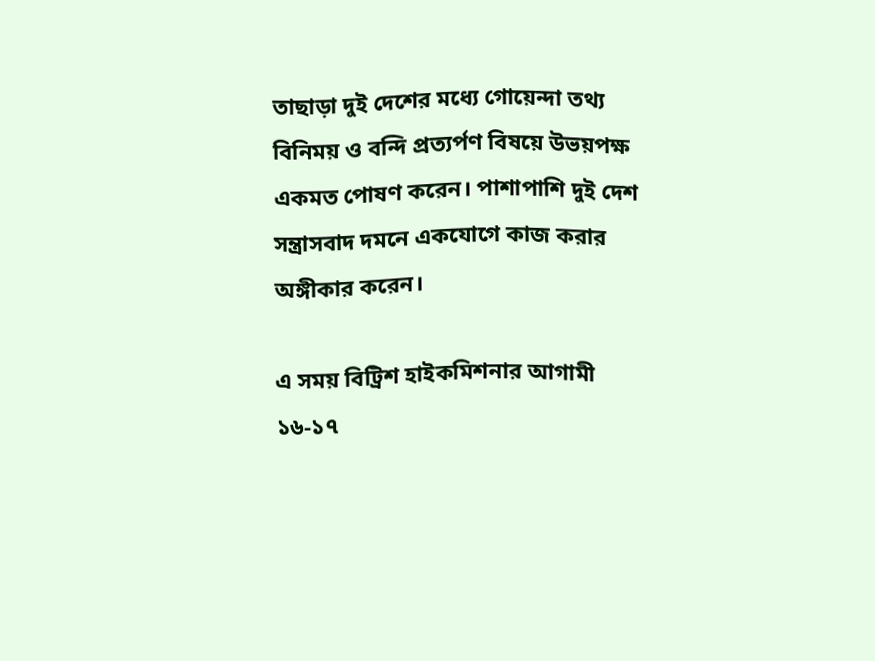তাছাড়া দুই দেশের মধ্যে গোয়েন্দা তথ্য বিনিময় ও বন্দি প্রত্যর্পণ বিষয়ে উভয়পক্ষ একমত পোষণ করেন। পাশাপাশি দুই দেশ সন্ত্রাসবাদ দমনে একযোগে কাজ করার অঙ্গীকার করেন।

এ সময় বিট্রিশ হাইকমিশনার আগামী ১৬-১৭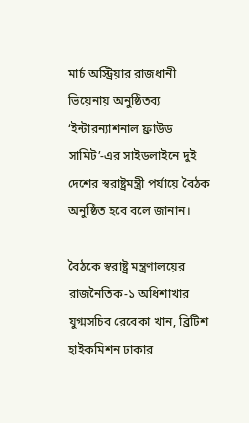মার্চ অস্ট্রিয়ার রাজধানী ভিয়েনায় অনুষ্ঠিতব্য ‘ইন্টারন্যাশনাল ফ্রাউড সামিট’-এর সাইডলাইনে দুই দেশের স্বরাষ্ট্রমন্ত্রী পর্যায়ে বৈঠক অনুষ্ঠিত হবে বলে জানান।

বৈঠকে স্বরাষ্ট্র মন্ত্রণালয়ের রাজনৈতিক-১ অধিশাখার যুগ্মসচিব রেবেকা খান, ব্রিটিশ হাইকমিশন ঢাকার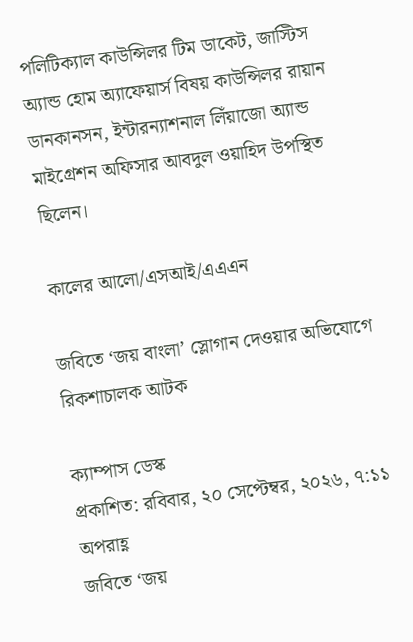পলিটিক্যাল কাউন্সিলর টিম ডাকেট, জাস্টিস অ্যান্ড হোম অ্যাফেয়ার্স বিষয় কাউন্সিলর রায়ান ডানকানসন, ইন্টারন্যাশনাল লিঁয়াজো অ্যান্ড মাইগ্রেশন অফিসার আবদুল ওয়াহিদ উপস্থিত ছিলেন।

কালের আলো/এসআই/এএএন

জবিতে ‘জয় বাংলা’ স্লোগান দেওয়ার অভিযোগে রিকশাচালক আটক

ক্যাম্পাস ডেস্ক
প্রকাশিত: রবিবার, ২০ সেপ্টেম্বর, ২০২৬, ৭:১১ অপরাহ্ণ
জবিতে ‘জয়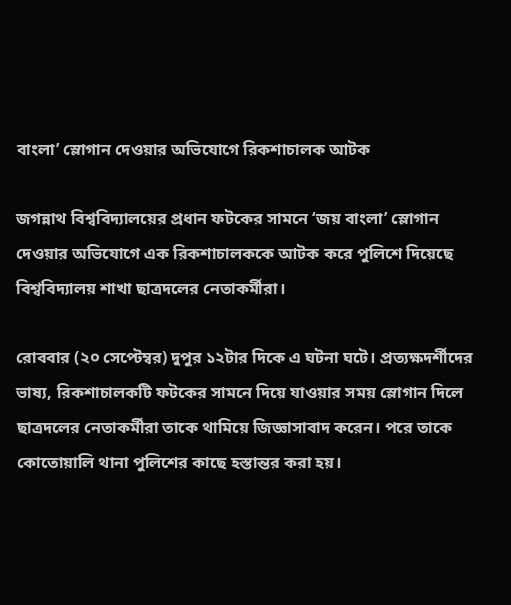বাংলা’ স্লোগান দেওয়ার অভিযোগে রিকশাচালক আটক

জগন্নাথ বিশ্ববিদ্যালয়ের প্রধান ফটকের সামনে ‘জয় বাংলা’ স্লোগান দেওয়ার অভিযোগে এক রিকশাচালককে আটক করে পুলিশে দিয়েছে বিশ্ববিদ্যালয় শাখা ছাত্রদলের নেতাকর্মীরা।

রোববার (২০ সেপ্টেম্বর) দুপুর ১২টার দিকে এ ঘটনা ঘটে। প্রত্যক্ষদর্শীদের ভাষ্য, রিকশাচালকটি ফটকের সামনে দিয়ে যাওয়ার সময় স্লোগান দিলে ছাত্রদলের নেতাকর্মীরা তাকে থামিয়ে জিজ্ঞাসাবাদ করেন। পরে তাকে কোতোয়ালি থানা পুলিশের কাছে হস্তান্তর করা হয়।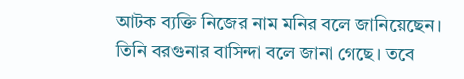আটক ব্যক্তি নিজের নাম মনির বলে জানিয়েছেন। তিনি বরগুনার বাসিন্দা বলে জানা গেছে। তবে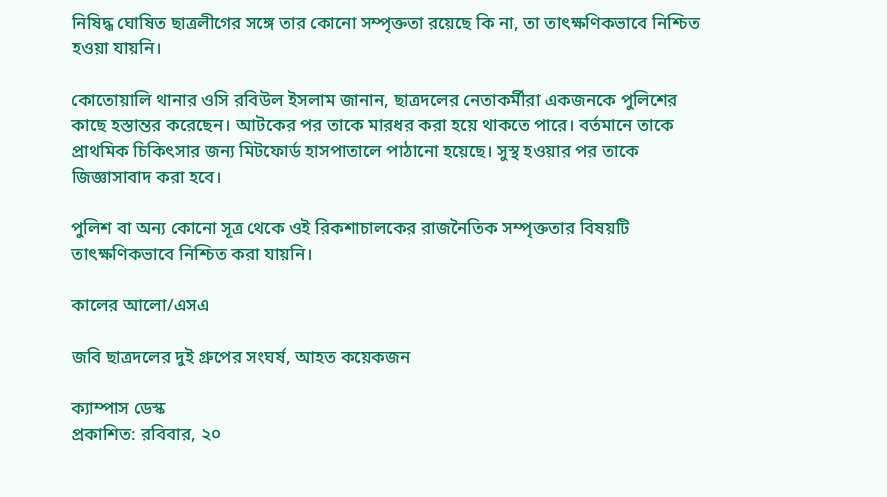নিষিদ্ধ ঘোষিত ছাত্রলীগের সঙ্গে তার কোনো সম্পৃক্ততা রয়েছে কি না, তা তাৎক্ষণিকভাবে নিশ্চিত হওয়া যায়নি।

কোতোয়ালি থানার ওসি রবিউল ইসলাম জানান, ছাত্রদলের নেতাকর্মীরা একজনকে পুলিশের কাছে হস্তান্তর করেছেন। আটকের পর তাকে মারধর করা হয়ে থাকতে পারে। বর্তমানে তাকে প্রাথমিক চিকিৎসার জন্য মিটফোর্ড হাসপাতালে পাঠানো হয়েছে। সুস্থ হওয়ার পর তাকে জিজ্ঞাসাবাদ করা হবে।

পুলিশ বা অন্য কোনো সূত্র থেকে ওই রিকশাচালকের রাজনৈতিক সম্পৃক্ততার বিষয়টি তাৎক্ষণিকভাবে নিশ্চিত করা যায়নি।

কালের আলো/এসএ

জবি ছাত্রদলের দুই গ্রুপের সংঘর্ষ, আহত কয়েকজন

ক্যাম্পাস ডেস্ক
প্রকাশিত: রবিবার, ২০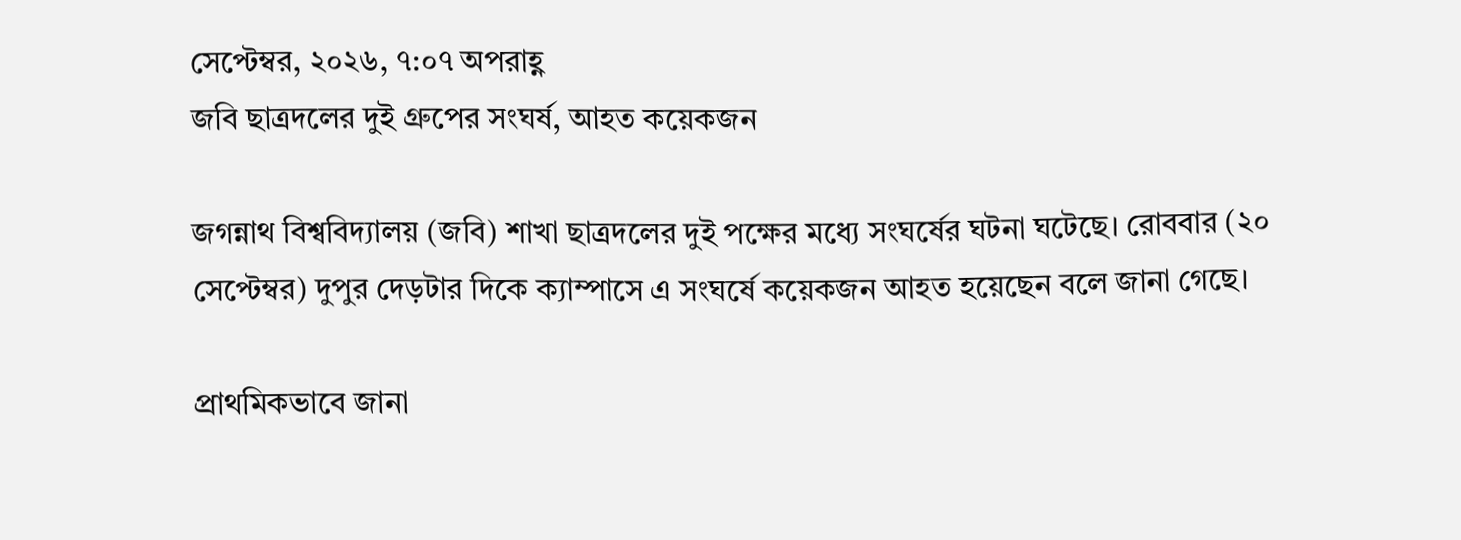সেপ্টেম্বর, ২০২৬, ৭:০৭ অপরাহ্ণ
জবি ছাত্রদলের দুই গ্রুপের সংঘর্ষ, আহত কয়েকজন

জগন্নাথ বিশ্ববিদ্যালয় (জবি) শাখা ছাত্রদলের দুই পক্ষের মধ্যে সংঘর্ষের ঘটনা ঘটেছে। রোববার (২০ সেপ্টেম্বর) দুপুর দেড়টার দিকে ক্যাম্পাসে এ সংঘর্ষে কয়েকজন আহত হয়েছেন বলে জানা গেছে।

প্রাথমিকভাবে জানা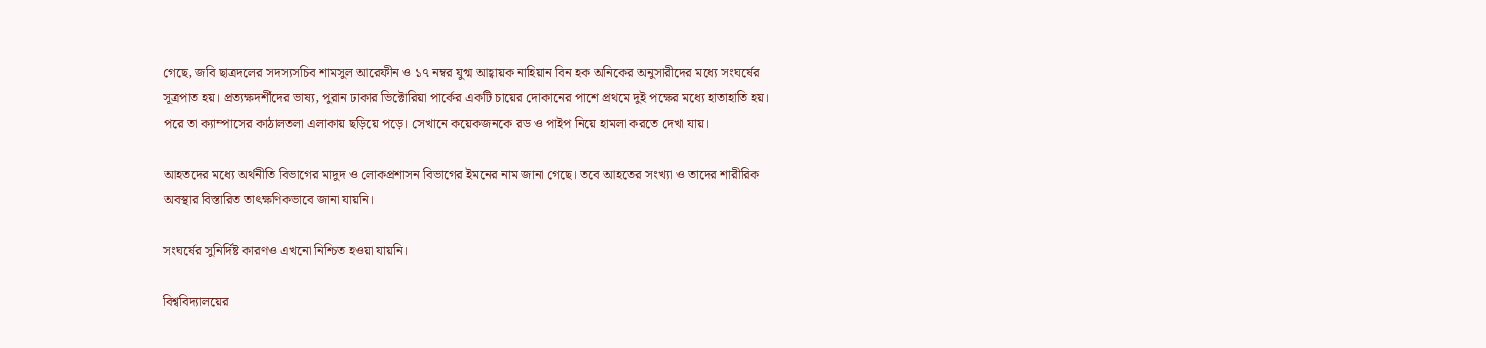গেছে, জবি ছাত্রদলের সদস্যসচিব শামসুল আরেফীন ও ১৭ নম্বর যুগ্ম আহ্বায়ক নাহিয়ান বিন হক অনিকের অনুসারীদের মধ্যে সংঘর্ষের সূত্রপাত হয়। প্রত্যক্ষদর্শীদের ভাষ্য, পুরান ঢাকার ভিক্টোরিয়া পার্কের একটি চায়ের দোকানের পাশে প্রথমে দুই পক্ষের মধ্যে হাতাহাতি হয়। পরে তা ক্যাম্পাসের কাঠালতলা এলাকায় ছড়িয়ে পড়ে। সেখানে কয়েকজনকে রড ও পাইপ নিয়ে হামলা করতে দেখা যায়।

আহতদের মধ্যে অর্থনীতি বিভাগের মাদুদ ও লোকপ্রশাসন বিভাগের ইমনের নাম জানা গেছে। তবে আহতের সংখ্যা ও তাদের শারীরিক অবস্থার বিস্তারিত তাৎক্ষণিকভাবে জানা যায়নি।

সংঘর্ষের সুনির্দিষ্ট কারণও এখনো নিশ্চিত হওয়া যায়নি।

বিশ্ববিদ্যালয়ের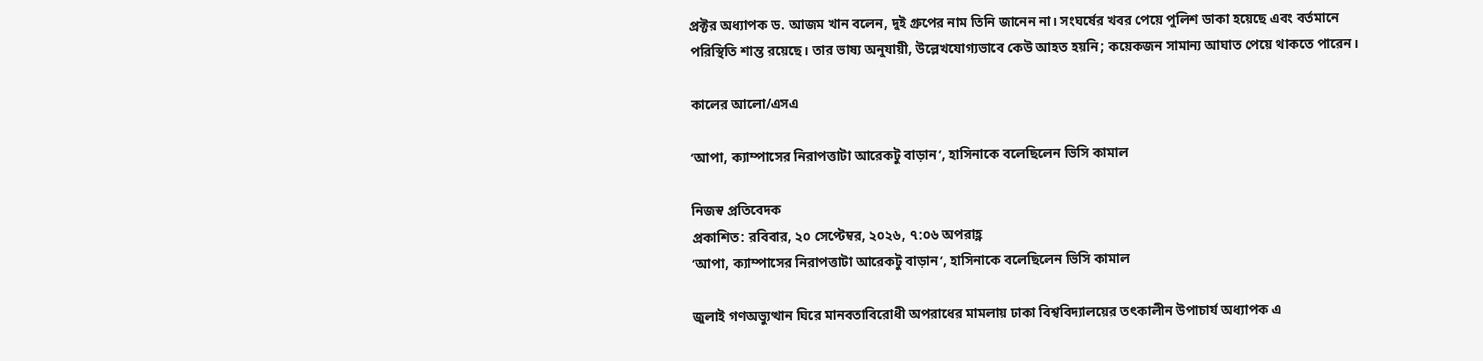প্রক্টর অধ্যাপক ড. আজম খান বলেন, দুই গ্রুপের নাম তিনি জানেন না। সংঘর্ষের খবর পেয়ে পুলিশ ডাকা হয়েছে এবং বর্তমানে পরিস্থিতি শান্ত রয়েছে। তার ভাষ্য অনুযায়ী, উল্লেখযোগ্যভাবে কেউ আহত হয়নি; কয়েকজন সামান্য আঘাত পেয়ে থাকতে পারেন।

কালের আলো/এসএ

‘আপা, ক্যাম্পাসের নিরাপত্তাটা আরেকটু বাড়ান’, হাসিনাকে বলেছিলেন ভিসি কামাল

নিজস্ব প্রতিবেদক
প্রকাশিত: রবিবার, ২০ সেপ্টেম্বর, ২০২৬, ৭:০৬ অপরাহ্ণ
‘আপা, ক্যাম্পাসের নিরাপত্তাটা আরেকটু বাড়ান’, হাসিনাকে বলেছিলেন ভিসি কামাল

জুলাই গণঅভ্যুত্থান ঘিরে মানবতাবিরোধী অপরাধের মামলায় ঢাকা বিশ্ববিদ্যালয়ের তৎকালীন উপাচার্য অধ্যাপক এ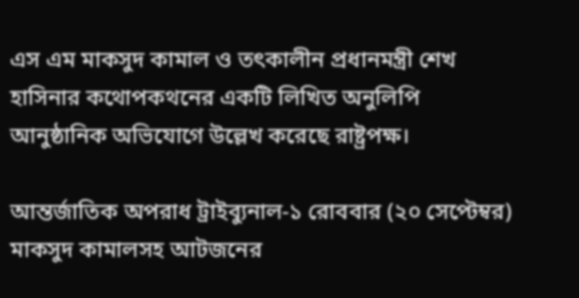এস এম মাকসুদ কামাল ও তৎকালীন প্রধানমন্ত্রী শেখ হাসিনার কথোপকথনের একটি লিখিত অনুলিপি আনুষ্ঠানিক অভিযোগে উল্লেখ করেছে রাষ্ট্রপক্ষ।

আন্তর্জাতিক অপরাধ ট্রাইব্যুনাল-১ রোববার (২০ সেপ্টেম্বর) মাকসুদ কামালসহ আটজনের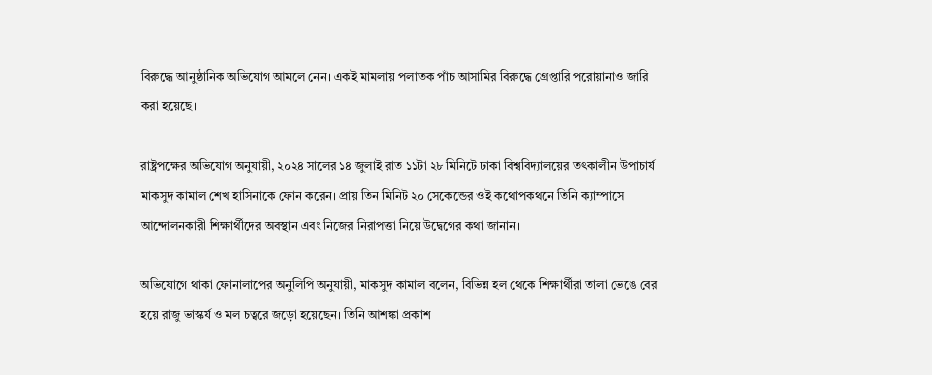বিরুদ্ধে আনুষ্ঠানিক অভিযোগ আমলে নেন। একই মামলায় পলাতক পাঁচ আসামির বিরুদ্ধে গ্রেপ্তারি পরোয়ানাও জারি করা হয়েছে।

রাষ্ট্রপক্ষের অভিযোগ অনুযায়ী, ২০২৪ সালের ১৪ জুলাই রাত ১১টা ২৮ মিনিটে ঢাকা বিশ্ববিদ্যালয়ের তৎকালীন উপাচার্য মাকসুদ কামাল শেখ হাসিনাকে ফোন করেন। প্রায় তিন মিনিট ২০ সেকেন্ডের ওই কথোপকথনে তিনি ক্যাম্পাসে আন্দোলনকারী শিক্ষার্থীদের অবস্থান এবং নিজের নিরাপত্তা নিয়ে উদ্বেগের কথা জানান।

অভিযোগে থাকা ফোনালাপের অনুলিপি অনুযায়ী, মাকসুদ কামাল বলেন, বিভিন্ন হল থেকে শিক্ষার্থীরা তালা ভেঙে বের হয়ে রাজু ভাস্কর্য ও মল চত্বরে জড়ো হয়েছেন। তিনি আশঙ্কা প্রকাশ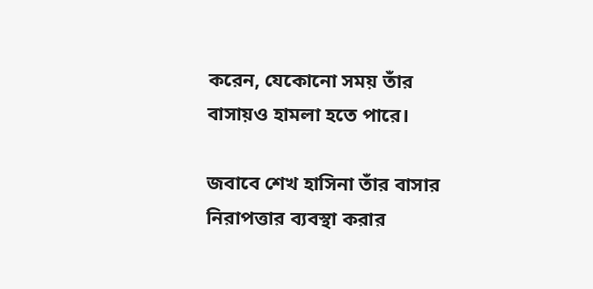করেন, যেকোনো সময় তাঁর বাসায়ও হামলা হতে পারে।

জবাবে শেখ হাসিনা তাঁর বাসার নিরাপত্তার ব্যবস্থা করার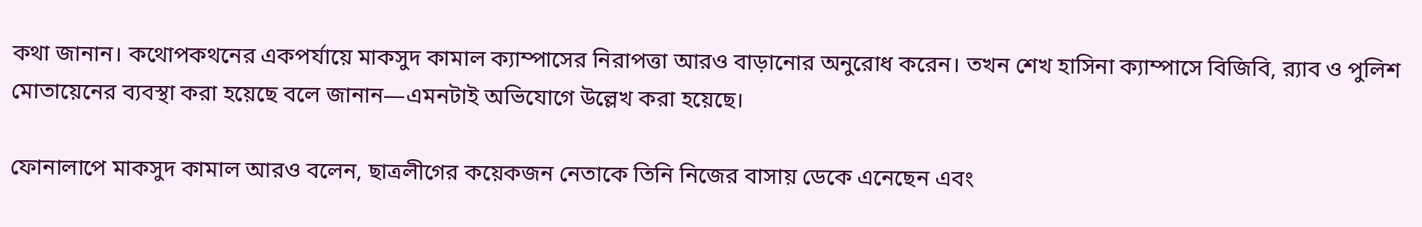কথা জানান। কথোপকথনের একপর্যায়ে মাকসুদ কামাল ক্যাম্পাসের নিরাপত্তা আরও বাড়ানোর অনুরোধ করেন। তখন শেখ হাসিনা ক্যাম্পাসে বিজিবি, র‍্যাব ও পুলিশ মোতায়েনের ব্যবস্থা করা হয়েছে বলে জানান—এমনটাই অভিযোগে উল্লেখ করা হয়েছে।

ফোনালাপে মাকসুদ কামাল আরও বলেন, ছাত্রলীগের কয়েকজন নেতাকে তিনি নিজের বাসায় ডেকে এনেছেন এবং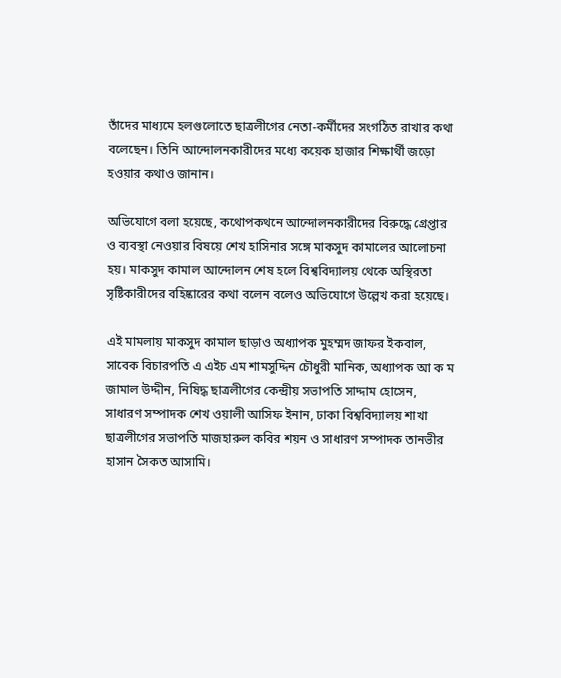তাঁদের মাধ্যমে হলগুলোতে ছাত্রলীগের নেতা-কর্মীদের সংগঠিত রাখার কথা বলেছেন। তিনি আন্দোলনকারীদের মধ্যে কয়েক হাজার শিক্ষার্থী জড়ো হওয়ার কথাও জানান।

অভিযোগে বলা হয়েছে, কথোপকথনে আন্দোলনকারীদের বিরুদ্ধে গ্রেপ্তার ও ব্যবস্থা নেওয়ার বিষয়ে শেখ হাসিনার সঙ্গে মাকসুদ কামালের আলোচনা হয়। মাকসুদ কামাল আন্দোলন শেষ হলে বিশ্ববিদ্যালয় থেকে অস্থিরতা সৃষ্টিকারীদের বহিষ্কারের কথা বলেন বলেও অভিযোগে উল্লেখ করা হয়েছে।

এই মামলায় মাকসুদ কামাল ছাড়াও অধ্যাপক মুহম্মদ জাফর ইকবাল, সাবেক বিচারপতি এ এইচ এম শামসুদ্দিন চৌধুরী মানিক, অধ্যাপক আ ক ম জামাল উদ্দীন, নিষিদ্ধ ছাত্রলীগের কেন্দ্রীয় সভাপতি সাদ্দাম হোসেন, সাধারণ সম্পাদক শেখ ওয়ালী আসিফ ইনান, ঢাকা বিশ্ববিদ্যালয় শাখা ছাত্রলীগের সভাপতি মাজহারুল কবির শয়ন ও সাধারণ সম্পাদক তানভীর হাসান সৈকত আসামি।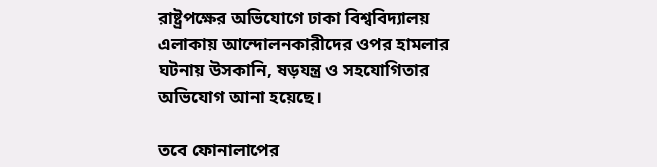রাষ্ট্রপক্ষের অভিযোগে ঢাকা বিশ্ববিদ্যালয় এলাকায় আন্দোলনকারীদের ওপর হামলার ঘটনায় উসকানি, ষড়যন্ত্র ও সহযোগিতার অভিযোগ আনা হয়েছে।

তবে ফোনালাপের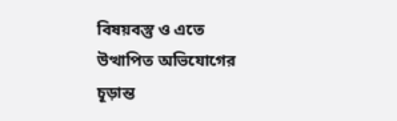বিষয়বস্তু ও এতে উত্থাপিত অভিযোগের চূড়ান্ত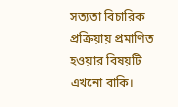সত্যতা বিচারিক প্রক্রিয়ায় প্রমাণিত হওয়ার বিষয়টি এখনো বাকি।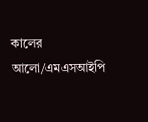কালের আলো/এমএসআইপি